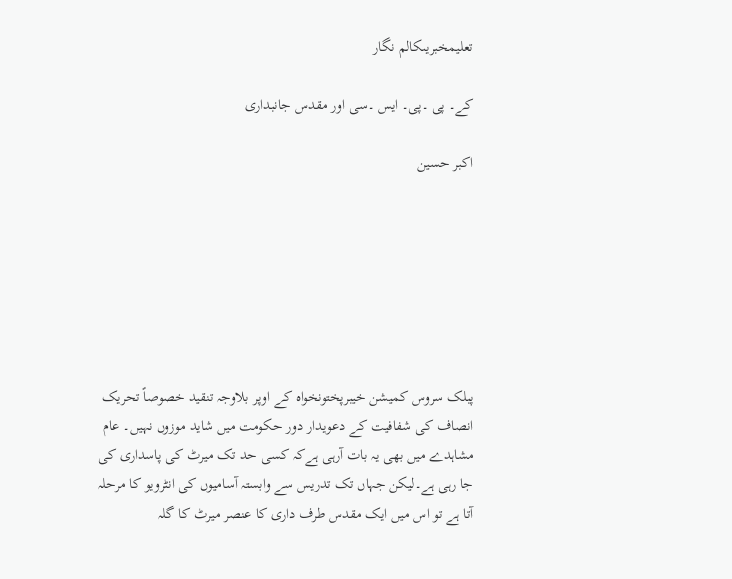تعلیمخبریںکالم نگار

کے۔ پی ۔پی۔ ایس ۔سی اور مقدس جانبداری

اکبر حسین







پبلک سروس کمیشن خیبرپختونخواہ کے اوپر بلاوجہ تنقید خصوصاً تحریک انصاف کی شفافیت کے دعویدار دور حکومت میں شاید موزوں نہیں۔ عام مشاہدے میں بھی یہ بات آرہی ہےکہ کسی حد تک میرٹ کی پاسداری کی جا رہی ہے۔لیکن جہاں تک تدریس سے وابستہ آسامیوں کی انٹرویو کا مرحلہ آتا ہے تو اس میں ایک مقدس طرف داری کا عنصر میرٹ کا گلہ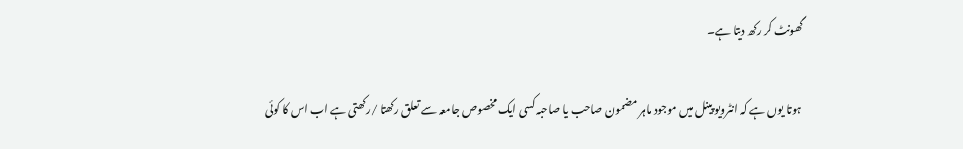گھونٹ کر رکھ دیتا ہے۔

 ہوتا یوں ہے کہ انٹرویو پینل میں موجود ماہر مضمون صاحب یا صاحبہ کسی ایک مخصوص جامعہ سے تعلق رکھتا /رکھتی ہے اب اس کا کوئی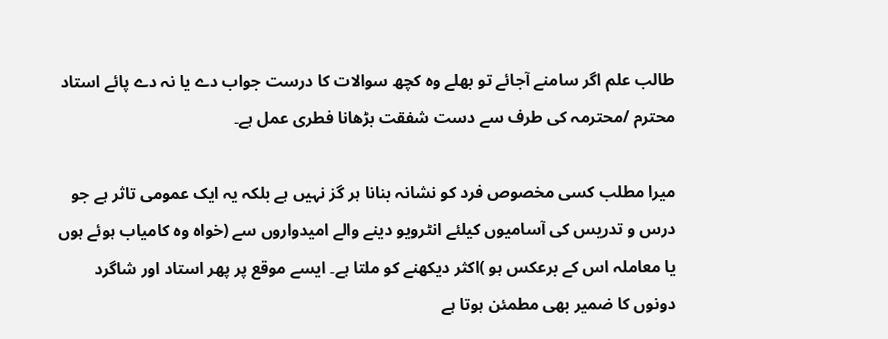طالب علم اگر سامنے آجائے تو بھلے وہ کچھ سوالات کا درست جواب دے یا نہ دے پائے استاد محترم /محترمہ کی طرف سے دست شفقت بڑھانا فطری عمل ہے۔

میرا مطلب کسی مخصوص فرد کو نشانہ بنانا ہر گز نہیں ہے بلکہ یہ ایک عمومی تاثر ہے جو درس و تدریس کی آسامیوں کیلئے انٹرویو دینے والے امیدواروں سے (خواہ وہ کامیاب ہوئے ہوں یا معاملہ اس کے برعکس ہو )اکثر دیکھنے کو ملتا ہے۔ ایسے موقع پر پھر استاد اور شاگرد دونوں کا ضمیر بھی مطمئن ہوتا ہے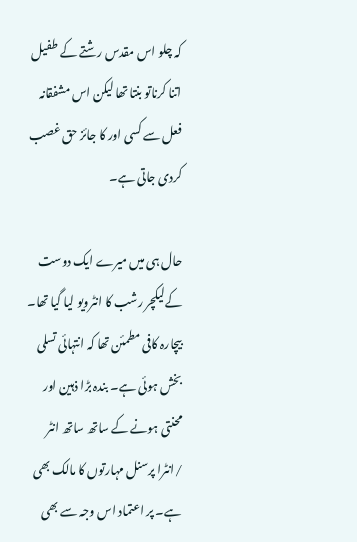کہ چلو اس مقدس رشتے کے طفیل اتنا کرناتو بنتا تھا لیکن اس مشفقانہ فعل سے کسی اور کا جائز حق غصب کردی جاتی ہے۔

حال ہی میں میرے ایک دوست کےلیکچر رشب کا انٹرویو لیا گیا تھا۔ بیچارہ کافی مطمئن تھا کہ انتہائی تسلی بخش ہوئی ہے۔ بندہ بڑا ذہین اور محنتی ہونے کے ساتھ ساتھ انٹر /انٹرا پرسنل مہارتوں کا مالک بھی ہے۔ پر اعتماد اس وجہ سے بھی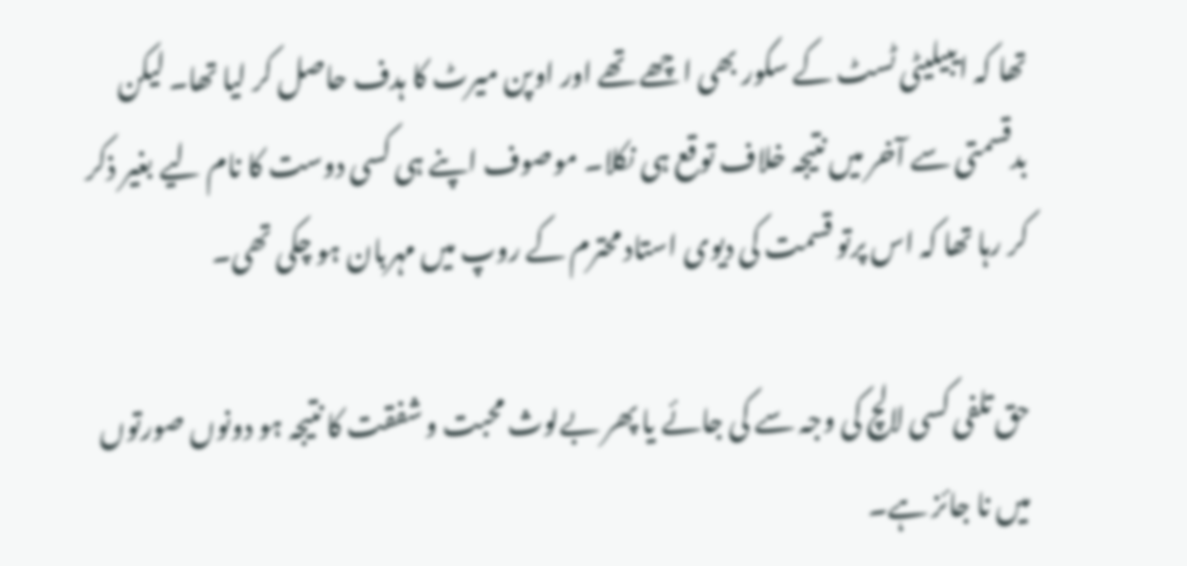تھا کہ ایبیلیٹی ٹسٹ کے سکور بھی اچھے تھے اور اوپن میرٹ کا ہدف حاصل کر لیا تھا۔ لیکن بدقسمتی سے آخر میں نتیجہ خلاف توقع ہی نکلا۔ موصوف اپنے ہی کسی دوست کا نام لیے بغیر ذکر کر رہا تھا کہ اس پرتو قسمت کی دیوی استاد محترم کے روپ میں مہربان ہو چکی تھی۔

حق تلفی کسی لالچ کی وجہ سے کی جائے یا پھر بےلوث محبت و شفقت کا نتیجہ ہو دونوں صورتوں میں نا جائز ہے۔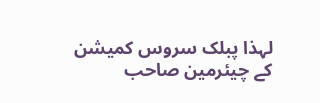لہذا پبلک سروس کمیشن کے چیئرمین صاحب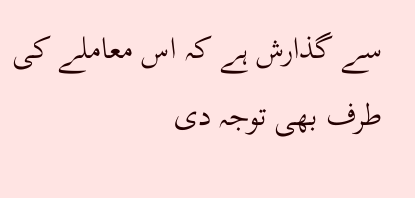سے گذارش ہے کہ اس معاملے کی طرف بھی توجہ دی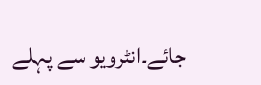جائے۔انٹرویو سے پہلے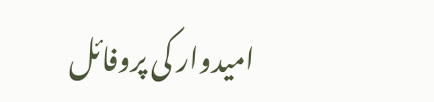امیدوار کی پروفائل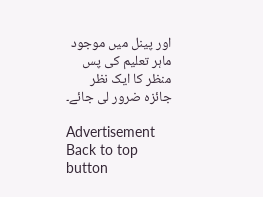اور پینل میں موجود ماہر تعلیم کی پس منظر کا ایک نظر جائزہ ضرور لی جائے۔

Advertisement
Back to top button